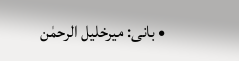• بانی: میرخلیل الرحمٰن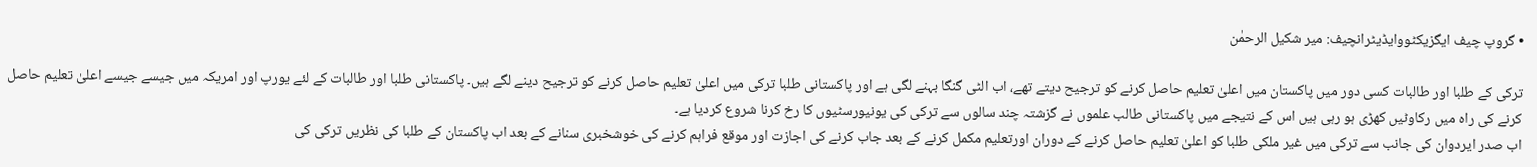• گروپ چیف ایگزیکٹووایڈیٹرانچیف: میر شکیل الرحمٰن

ترکی کے طلبا اور طالبات کسی دور میں پاکستان میں اعلیٰ تعلیم حاصل کرنے کو ترجیح دیتے تھے، اب الٹی گنگا بہنے لگی ہے اور پاکستانی طلبا ترکی میں اعلیٰ تعلیم حاصل کرنے کو ترجیح دینے لگے ہیں۔ پاکستانی طلبا اور طالبات کے لئے یورپ اور امریکہ میں جیسے جیسے اعلیٰ تعلیم حاصل کرنے کی راہ میں رکاوٹیں کھڑی ہو رہی ہیں اس کے نتیجے میں پاکستانی طالب علموں نے گزشتہ چند سالوں سے ترکی کی یونیورسٹیوں کا رخ کرنا شروع کردیا ہے۔
اب صدر ایردوان کی جانب سے ترکی میں غیر ملکی طلبا کو اعلیٰ تعلیم حاصل کرنے کے دوران اورتعلیم مکمل کرنے کے بعد جاب کرنے کی اجازت اور موقع فراہم کرنے کی خوشخبری سنانے کے بعد اب پاکستان کے طلبا کی نظریں ترکی کی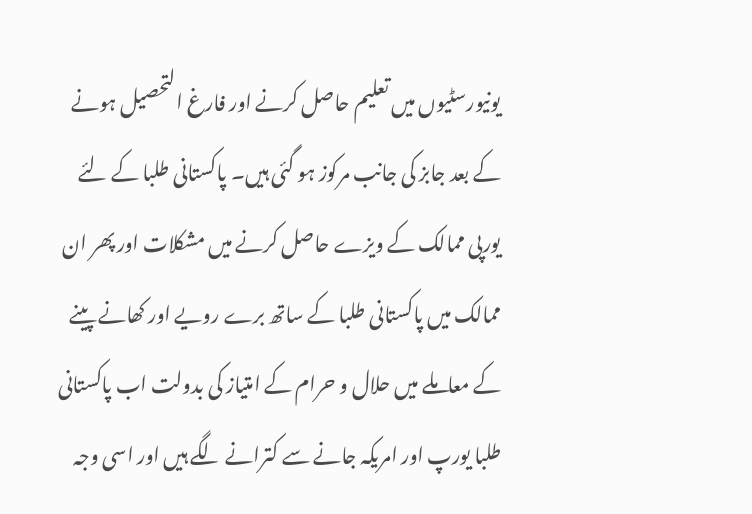یونیورسٹیوں میں تعلیم حاصل کرنے اور فارغ التحصیل ہونے کے بعد جابز کی جانب مرکوز ہو گئی ہیں۔ پاکستانی طلبا کے لئے یورپی ممالک کے ویزے حاصل کرنے میں مشکلات اور پھر ان ممالک میں پاکستانی طلبا کے ساتھ برے رویے اور کھانے پینے کے معاملے میں حلال و حرام کے امتیاز کی بدولت اب پاکستانی طلبا یورپ اور امریکہ جانے سے کترانے لگے ہیں اور اسی وجہ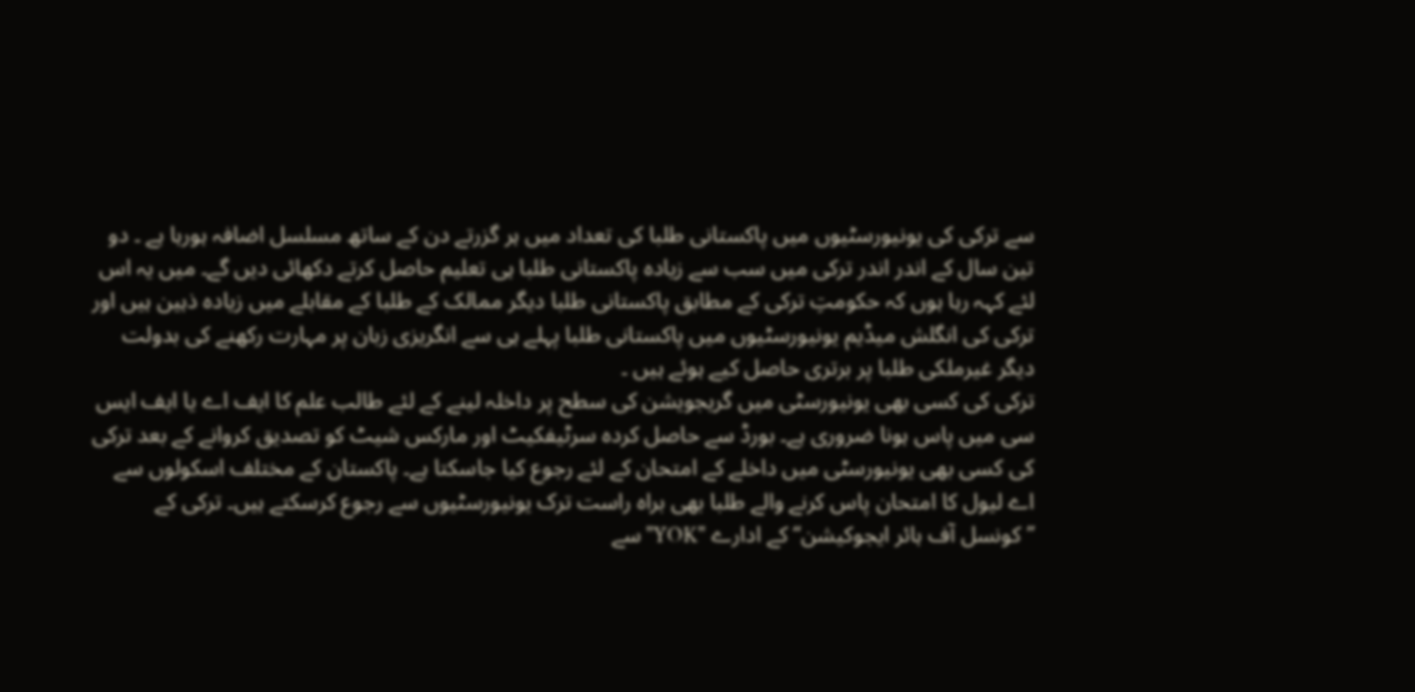سے ترکی کی یونیورسٹیوں میں پاکستانی طلبا کی تعداد میں ہر گزرتے دن کے ساتھ مسلسل اضافہ ہورہا ہے ۔ دو تین سال کے اندر اندر ترکی میں سب سے زیادہ پاکستانی طلبا ہی تعلیم حاصل کرتے دکھائی دیں گے۔ میں یہ اس لئے کہہ رہا ہوں کہ حکومتِ ترکی کے مطابق پاکستانی طلبا دیگر ممالک کے طلبا کے مقابلے میں زیادہ ذہین ہیں اور ترکی کی انگلش میڈیم یونیورسٹیوں میں پاکستانی طلبا پہلے ہی سے انگریزی زبان پر مہارت رکھنے کی بدولت دیگر غیرملکی طلبا پر برتری حاصل کیے ہوئے ہیں ۔
ترکی کی کسی بھی یونیورسٹی میں گریجویشن کی سطح پر داخلہ لینے کے لئے طالب علم کا ایف اے یا ایف ایس سی میں پاس ہونا ضروری ہے۔ بورڈ سے حاصل کردہ سرٹیفکیٹ اور مارکس شیٹ کو تصدیق کروانے کے بعد ترکی کی کسی بھی یونیورسٹی میں داخلے کے امتحان کے لئے رجوع کیا جاسکتا ہے۔ پاکستان کے مختلف اسکولوں سے اے لیول کا امتحان پاس کرنے والے طلبا بھی براہ راست ترک یونیورسٹیوں سے رجوع کرسکتے ہیں۔ ترکی کے ’’کونسل آف ہائر ایجوکیشن‘‘ کے ادارے "YOK" سے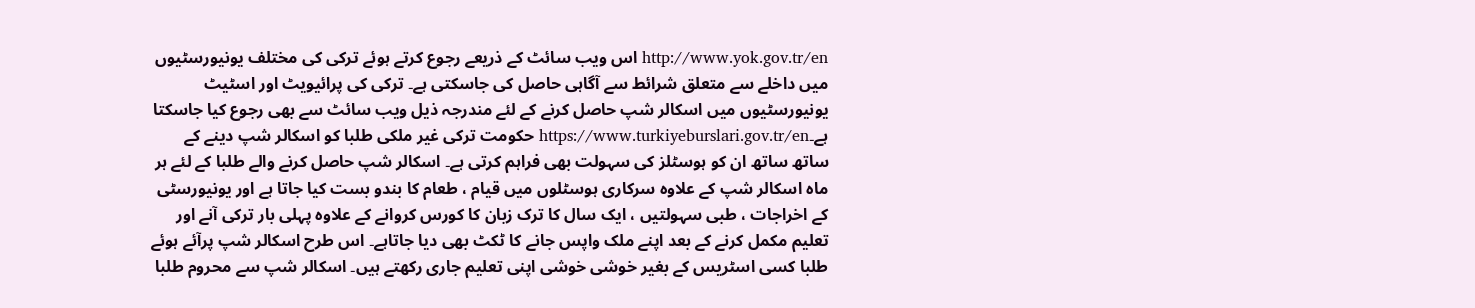http://www.yok.gov.tr/en اس ویب سائٹ کے ذریعے رجوع کرتے ہوئے ترکی کی مختلف یونیورسٹیوں میں داخلے سے متعلق شرائط سے آگاہی حاصل کی جاسکتی ہے۔ ترکی کی پرائیویٹ اور اسٹیٹ یونیورسٹیوں میں اسکالر شپ حاصل کرنے کے لئے مندرجہ ذیل ویب سائٹ سے بھی رجوع کیا جاسکتا ہے۔https://www.turkiyeburslari.gov.tr/en حکومت ترکی غیر ملکی طلبا کو اسکالر شپ دینے کے ساتھ ساتھ ان کو ہوسٹلز کی سہولت بھی فراہم کرتی ہے۔ اسکالر شپ حاصل کرنے والے طلبا کے لئے ہر ماہ اسکالر شپ کے علاوہ سرکاری ہوسٹلوں میں قیام ، طعام کا بندو بست کیا جاتا ہے اور یونیورسٹی کے اخراجات ، طبی سہولتیں ، ایک سال کا ترک زبان کا کورس کروانے کے علاوہ پہلی بار ترکی آنے اور تعلیم مکمل کرنے کے بعد اپنے ملک واپس جانے کا ٹکٹ بھی دیا جاتاہے۔ اس طرح اسکالر شپ پرآئے ہوئے طلبا کسی اسٹریس کے بغیر خوشی خوشی اپنی تعلیم جاری رکھتے ہیں۔ اسکالر شپ سے محروم طلبا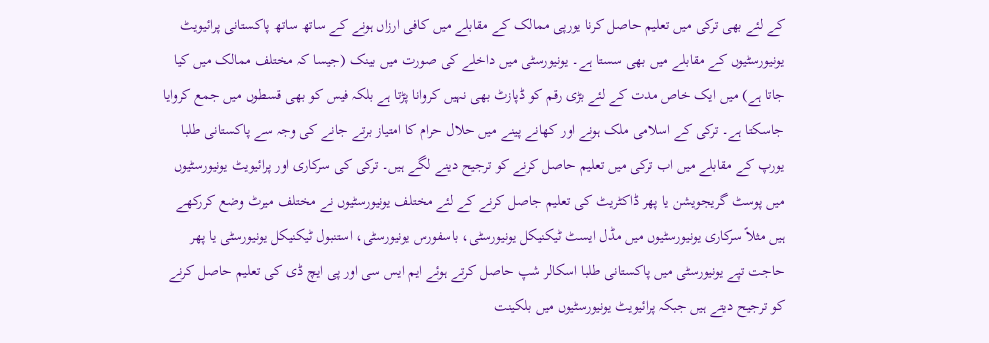کے لئے بھی ترکی میں تعلیم حاصل کرنا یورپی ممالک کے مقابلے میں کافی ارزاں ہونے کے ساتھ ساتھ پاکستانی پرائیویٹ یونیورسٹیوں کے مقابلے میں بھی سستا ہے۔ یونیورسٹی میں داخلے کی صورت میں بینک (جیسا کہ مختلف ممالک میں کیا جاتا ہے) میں ایک خاص مدت کے لئے بڑی رقم کو ڈپازٹ بھی نہیں کروانا پڑتا ہے بلکہ فیس کو بھی قسطوں میں جمع کروایا جاسکتا ہے۔ ترکی کے اسلامی ملک ہونے اور کھانے پینے میں حلال حرام کا امتیاز برتے جانے کی وجہ سے پاکستانی طلبا یورپ کے مقابلے میں اب ترکی میں تعلیم حاصل کرنے کو ترجیح دینے لگے ہیں۔ ترکی کی سرکاری اور پرائیویٹ یونیورسٹیوں میں پوسٹ گریجویشن یا پھر ڈاکٹریٹ کی تعلیم جاصل کرنے کے لئے مختلف یونیورسٹیوں نے مختلف میرٹ وضع کررکھے ہیں مثلاً سرکاری یونیورسٹیوں میں مڈل ایسٹ ٹیکنیکل یونیورسٹی، باسفورس یونیورسٹی، استنبول ٹیکنیکل یونیورسٹی یا پھر حاجت تپے یونیورسٹی میں پاکستانی طلبا اسکالر شپ حاصل کرتے ہوئے ایم ایس سی اور پی ایچ ڈی کی تعلیم حاصل کرنے کو ترجیح دیتے ہیں جبکہ پرائیویٹ یونیورسٹیوں میں بلکینت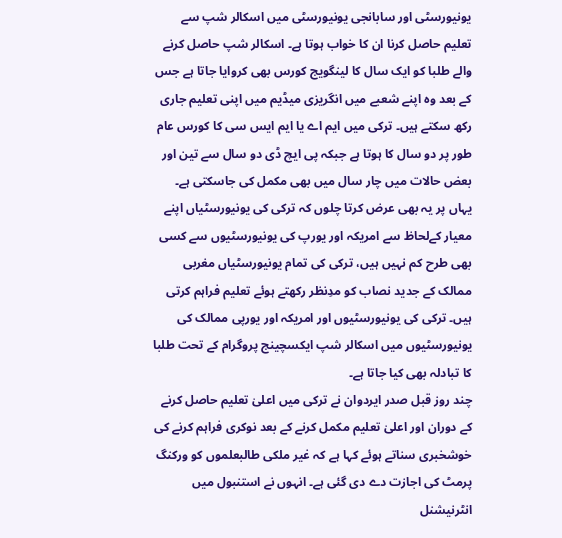یونیورسٹی اور سابانجی یونیورسٹی میں اسکالر شپ سے تعلیم حاصل کرنا ان کا خواب ہوتا ہے۔ اسکالر شپ حاصل کرنے والے طلبا کو ایک سال کا لینگویج کورس بھی کروایا جاتا ہے جس کے بعد وہ اپنے شعبے میں انگریزی میڈیم میں اپنی تعلیم جاری رکھ سکتے ہیں۔ ترکی میں ایم اے یا ایم ایس سی کا کورس عام طور پر دو سال کا ہوتا ہے جبکہ پی ایچ ڈی دو سال سے تین اور بعض حالات میں چار سال میں بھی مکمل کی جاسکتی ہے۔ یہاں پر یہ بھی عرض کرتا چلوں کہ ترکی کی یونیورسٹیاں اپنے معیار کےلحاظ سے امریکہ اور یورپ کی یونیورسٹیوں سے کسی بھی طرح کم نہیں ہیں، ترکی کی تمام یونیورسٹیاں مغربی ممالک کے جدید نصاب کو مدِنظر رکھتے ہوئے تعلیم فراہم کرتی ہیں۔ ترکی کی یونیورسٹیوں اور امریکہ اور یورپی ممالک کی یونیورسٹیوں میں اسکالر شپ ایکسچینج پروگرام کے تحت طلبا کا تبادلہ بھی کیا جاتا ہے۔
چند روز قبل صدر ایردوان نے ترکی میں اعلیٰ تعلیم حاصل کرنے کے دوران اور اعلیٰ تعلیم مکمل کرنے کے بعد نوکری فراہم کرنے کی خوشخبری سناتے ہوئے کہا ہے کہ غیر ملکی طالبعلموں کو ورکنگ پرمٹ کی اجازت دے دی گئی ہے۔ انہوں نے استنبول میں انٹرنیشنل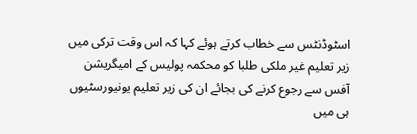اسٹوڈنٹس سے خطاب کرتے ہوئے کہا کہ اس وقت ترکی میں زیر تعلیم غیر ملکی طلبا کو محکمہ پولیس کے امیگریشن آفس سے رجوع کرنے کی بجائے ان کی زیر تعلیم یونیورسٹیوں ہی میں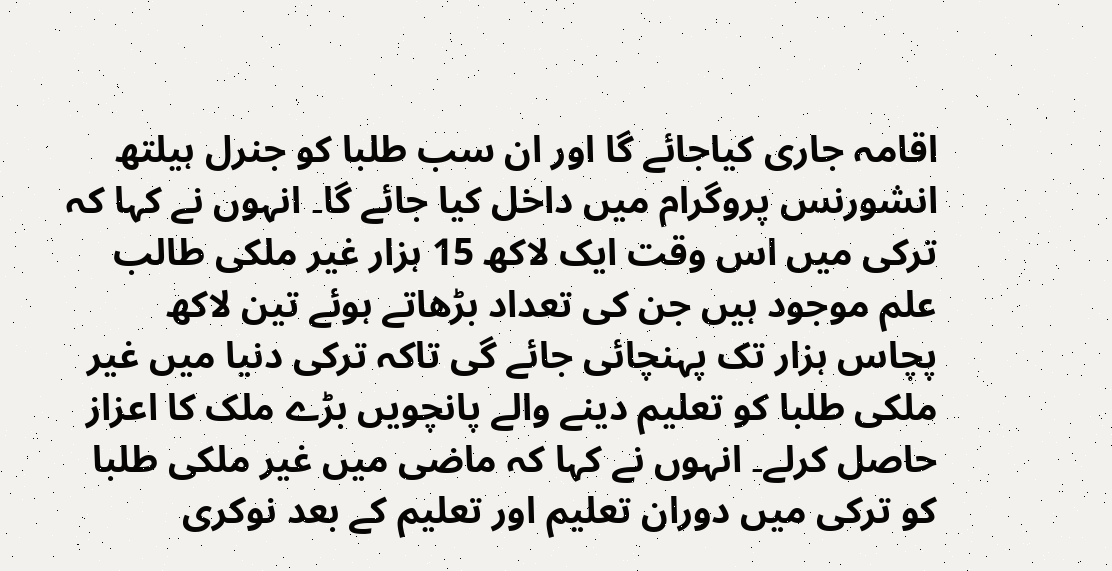اقامہ جاری کیاجائے گا اور ان سب طلبا کو جنرل ہیلتھ انشورنس پروگرام میں داخل کیا جائے گا۔ انہوں نے کہا کہ ترکی میں اس وقت ایک لاکھ 15 ہزار غیر ملکی طالب علم موجود ہیں جن کی تعداد بڑھاتے ہوئے تین لاکھ پچاس ہزار تک پہنچائی جائے گی تاکہ ترکی دنیا میں غیر ملکی طلبا کو تعلیم دینے والے پانچویں بڑے ملک کا اعزاز حاصل کرلے۔ انہوں نے کہا کہ ماضی میں غیر ملکی طلبا کو ترکی میں دوران تعلیم اور تعلیم کے بعد نوکری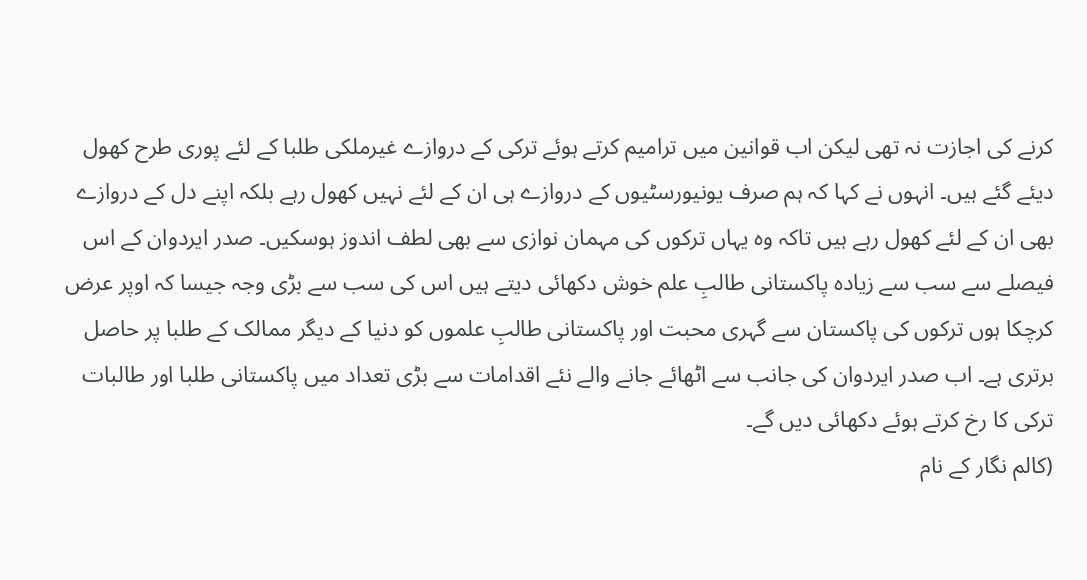کرنے کی اجازت نہ تھی لیکن اب قوانین میں ترامیم کرتے ہوئے ترکی کے دروازے غیرملکی طلبا کے لئے پوری طرح کھول دیئے گئے ہیں۔ انہوں نے کہا کہ ہم صرف یونیورسٹیوں کے دروازے ہی ان کے لئے نہیں کھول رہے بلکہ اپنے دل کے دروازے بھی ان کے لئے کھول رہے ہیں تاکہ وہ یہاں ترکوں کی مہمان نوازی سے بھی لطف اندوز ہوسکیں۔ صدر ایردوان کے اس فیصلے سے سب سے زیادہ پاکستانی طالبِ علم خوش دکھائی دیتے ہیں اس کی سب سے بڑی وجہ جیسا کہ اوپر عرض کرچکا ہوں ترکوں کی پاکستان سے گہری محبت اور پاکستانی طالبِ علموں کو دنیا کے دیگر ممالک کے طلبا پر حاصل برتری ہے۔ اب صدر ایردوان کی جانب سے اٹھائے جانے والے نئے اقدامات سے بڑی تعداد میں پاکستانی طلبا اور طالبات ترکی کا رخ کرتے ہوئے دکھائی دیں گے۔
(کالم نگار کے نام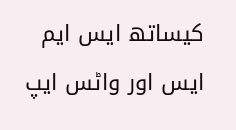کیساتھ ایس ایم ایس اور واٹس ایپ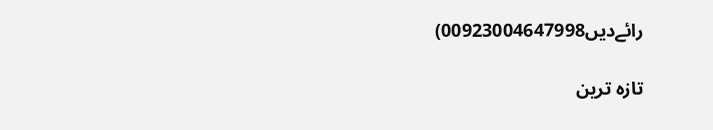رائےدیں00923004647998)

تازہ ترین